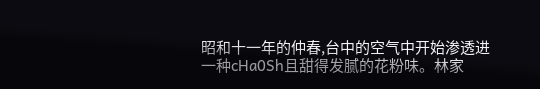昭和十一年的仲春,台中的空气中开始渗透进一种cHa0Sh且甜得发腻的花粉味。林家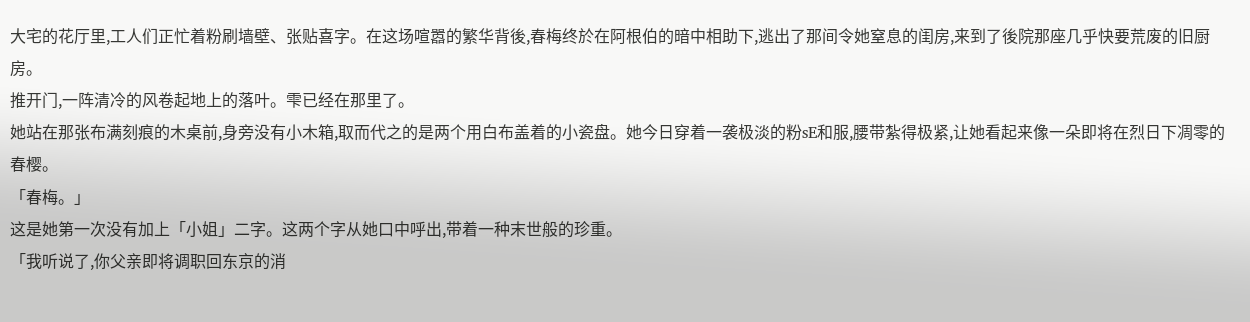大宅的花厅里,工人们正忙着粉刷墙壁、张贴喜字。在这场喧嚣的繁华背後,春梅终於在阿根伯的暗中相助下,逃出了那间令她窒息的闺房,来到了後院那座几乎快要荒废的旧厨房。
推开门,一阵清冷的风卷起地上的落叶。雫已经在那里了。
她站在那张布满刻痕的木桌前,身旁没有小木箱,取而代之的是两个用白布盖着的小瓷盘。她今日穿着一袭极淡的粉sE和服,腰带紮得极紧,让她看起来像一朵即将在烈日下凋零的春樱。
「春梅。」
这是她第一次没有加上「小姐」二字。这两个字从她口中呼出,带着一种末世般的珍重。
「我听说了,你父亲即将调职回东京的消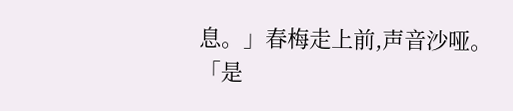息。」春梅走上前,声音沙哑。
「是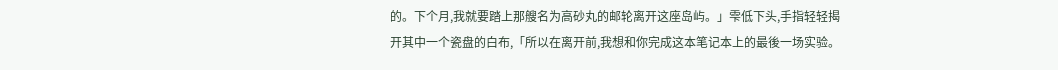的。下个月,我就要踏上那艘名为高砂丸的邮轮离开这座岛屿。」雫低下头,手指轻轻揭开其中一个瓷盘的白布,「所以在离开前,我想和你完成这本笔记本上的最後一场实验。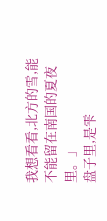我想看看,北方的雪,能不能留在南国的夏夜里。」
盘子里,是雫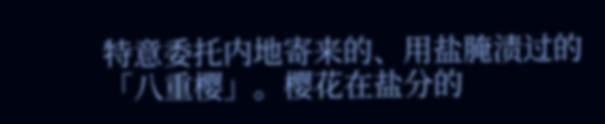特意委托内地寄来的、用盐腌渍过的「八重樱」。樱花在盐分的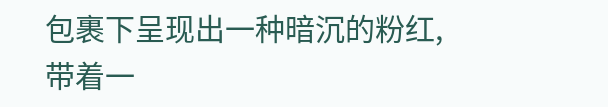包裹下呈现出一种暗沉的粉红,带着一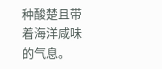种酸楚且带着海洋咸味的气息。